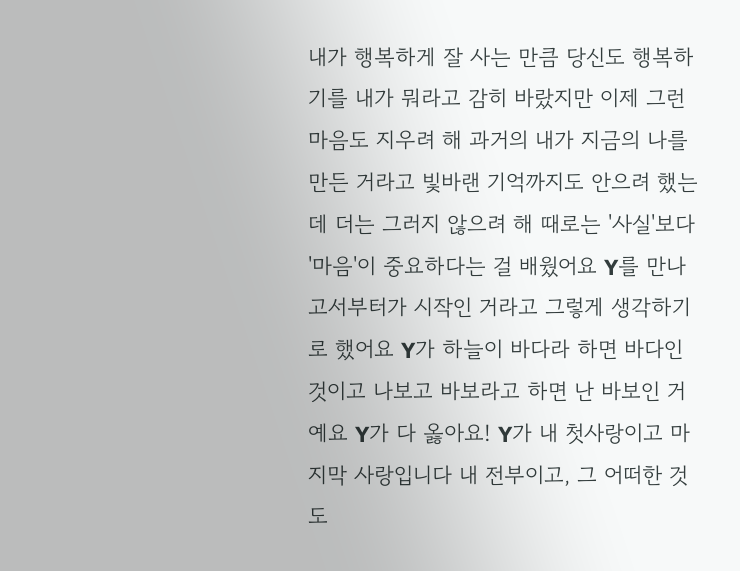내가 행복하게 잘 사는 만큼 당신도 행복하기를 내가 뭐라고 감히 바랐지만 이제 그런 마음도 지우려 해 과거의 내가 지금의 나를 만든 거라고 빛바랜 기억까지도 안으려 했는데 더는 그러지 않으려 해 때로는 '사실'보다 '마음'이 중요하다는 걸 배웠어요 Y를 만나고서부터가 시작인 거라고 그렇게 생각하기로 했어요 Y가 하늘이 바다라 하면 바다인 것이고 나보고 바보라고 하면 난 바보인 거예요 Y가 다 옳아요! Y가 내 첫사랑이고 마지막 사랑입니다 내 전부이고, 그 어떠한 것도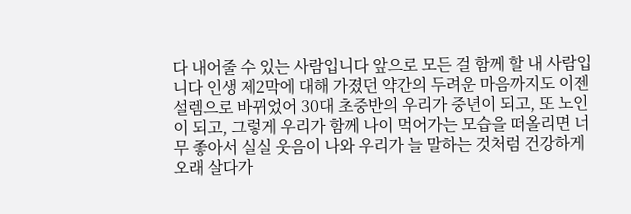다 내어줄 수 있는 사람입니다 앞으로 모든 걸 함께 할 내 사람입니다 인생 제2막에 대해 가졌던 약간의 두려운 마음까지도 이젠 설렘으로 바뀌었어 30대 초중반의 우리가 중년이 되고, 또 노인이 되고, 그렇게 우리가 함께 나이 먹어가는 모습을 떠올리면 너무 좋아서 실실 웃음이 나와 우리가 늘 말하는 것처럼 건강하게 오래 살다가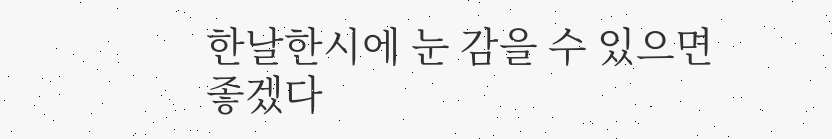한날한시에 눈 감을 수 있으면 좋겠다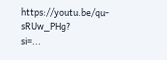https://youtu.be/qu-sRUw_PHg?
si=...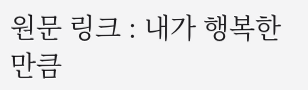원문 링크 : 내가 행복한 만큼